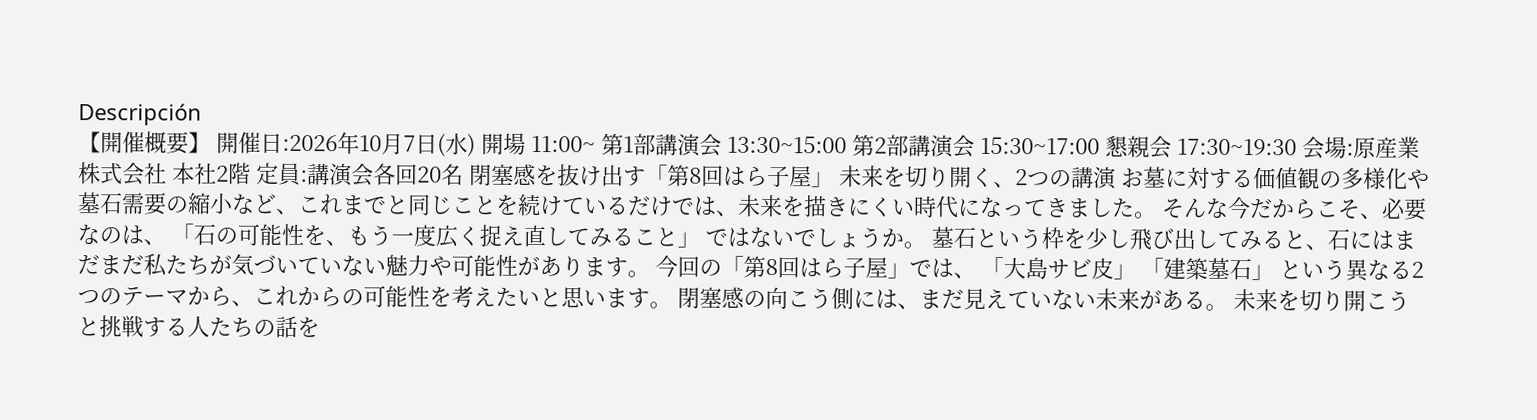Descripción
【開催概要】 開催日:2026年10月7日(水) 開場 11:00~ 第1部講演会 13:30~15:00 第2部講演会 15:30~17:00 懇親会 17:30~19:30 会場:原産業株式会社 本社2階 定員:講演会各回20名 閉塞感を抜け出す「第8回はら子屋」 未来を切り開く、2つの講演 お墓に対する価値観の多様化や墓石需要の縮小など、これまでと同じことを続けているだけでは、未来を描きにくい時代になってきました。 そんな今だからこそ、必要なのは、 「石の可能性を、もう一度広く捉え直してみること」 ではないでしょうか。 墓石という枠を少し飛び出してみると、石にはまだまだ私たちが気づいていない魅力や可能性があります。 今回の「第8回はら子屋」では、 「大島サビ皮」 「建築墓石」 という異なる2つのテーマから、これからの可能性を考えたいと思います。 閉塞感の向こう側には、まだ見えていない未来がある。 未来を切り開こうと挑戦する人たちの話を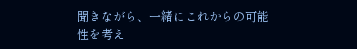聞きながら、一緒にこれからの可能性を考え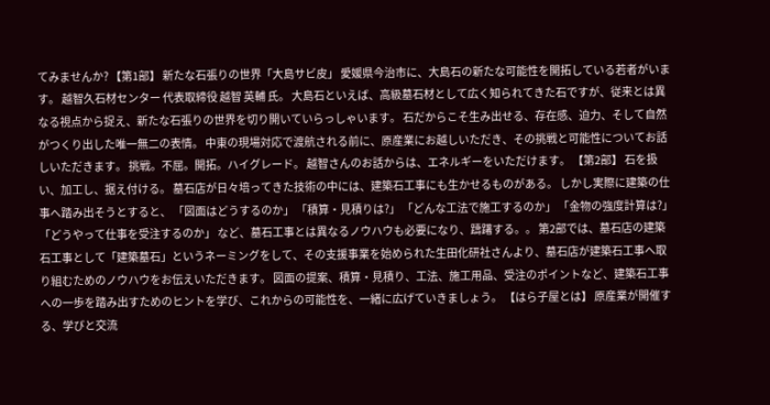てみませんか? 【第1部】 新たな石張りの世界「大島サビ皮」 愛媛県今治市に、大島石の新たな可能性を開拓している若者がいます。 越智久石材センター 代表取締役 越智 英輔 氏。 大島石といえば、高級墓石材として広く知られてきた石ですが、従来とは異なる視点から捉え、新たな石張りの世界を切り開いていらっしゃいます。 石だからこそ生み出せる、存在感、迫力、そして自然がつくり出した唯一無二の表情。 中東の現場対応で渡航される前に、原産業にお越しいただき、その挑戦と可能性についてお話しいただきます。 挑戦。不屈。開拓。ハイグレード。 越智さんのお話からは、エネルギーをいただけます。 【第2部】 石を扱い、加工し、据え付ける。 墓石店が日々培ってきた技術の中には、建築石工事にも生かせるものがある。 しかし実際に建築の仕事へ踏み出そうとすると、 「図面はどうするのか」 「積算・見積りは?」 「どんな工法で施工するのか」 「金物の強度計算は?」 「どうやって仕事を受注するのか」 など、墓石工事とは異なるノウハウも必要になり、躊躇する。。 第2部では、墓石店の建築石工事として「建築墓石」というネーミングをして、その支援事業を始められた生田化研社さんより、墓石店が建築石工事へ取り組むためのノウハウをお伝えいただきます。 図面の提案、積算・見積り、工法、施工用品、受注のポイントなど、建築石工事への一歩を踏み出すためのヒントを学び、これからの可能性を、一緒に広げていきましょう。 【はら子屋とは】 原産業が開催する、学びと交流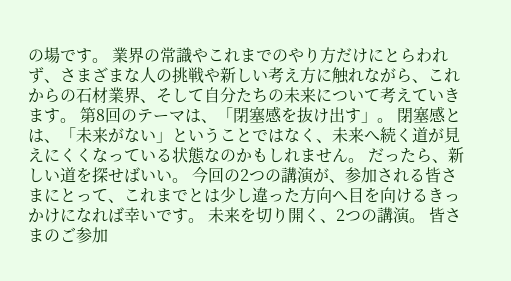の場です。 業界の常識やこれまでのやり方だけにとらわれず、さまざまな人の挑戦や新しい考え方に触れながら、これからの石材業界、そして自分たちの未来について考えていきます。 第8回のテーマは、「閉塞感を抜け出す」。 閉塞感とは、「未来がない」ということではなく、未来へ続く道が見えにくくなっている状態なのかもしれません。 だったら、新しい道を探せばいい。 今回の2つの講演が、参加される皆さまにとって、これまでとは少し違った方向へ目を向けるきっかけになれば幸いです。 未来を切り開く、2つの講演。 皆さまのご参加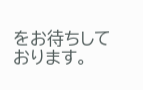をお待ちしております。